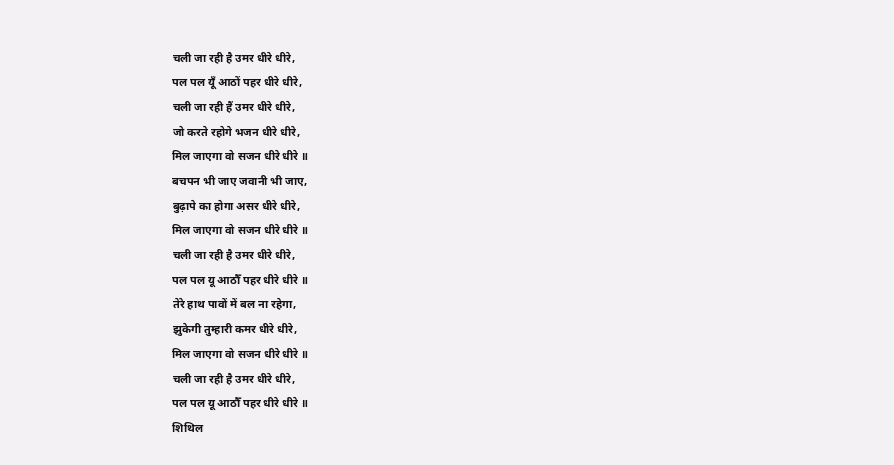चली जा रही है उमर धीरे धीरे,
पल पल यूँ आठों पहर धीरे धीरे,
चली जा रही हैं उमर धीरे धीरे,
जो करते रहोगे भजन धीरे धीरे,
मिल जाएगा वो सजन धीरे धीरे ॥
बचपन भी जाए जवानी भी जाए,
बुढ़ापे का होगा असर धीरे धीरे,
मिल जाएगा वो सजन धीरे धीरे ॥
चली जा रही है उमर धीरे धीरे,
पल पल यू आठौँ पहर धीरे धीरे ॥
तेरे हाथ पावों में बल ना रहेगा,
झुकेगी तुम्हारी कमर धीरे धीरे,
मिल जाएगा वो सजन धीरे धीरे ॥
चली जा रही है उमर धीरे धीरे,
पल पल यू आठौँ पहर धीरे धीरे ॥
शिथिल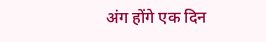अंग होंगे एक दिन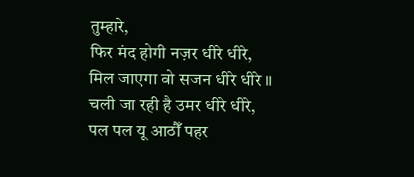तुम्हारे,
फिर मंद होगी नज़र धीरे धीरे,
मिल जाएगा वो सजन धीरे धीरे ॥
चली जा रही है उमर धीरे धीरे,
पल पल यू आठौँ पहर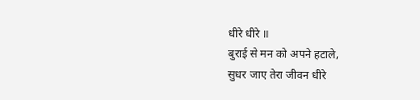धीरे धीरे ॥
बुराई से मन को अपने हटाले,
सुधर जाए तेरा जीवन धीरे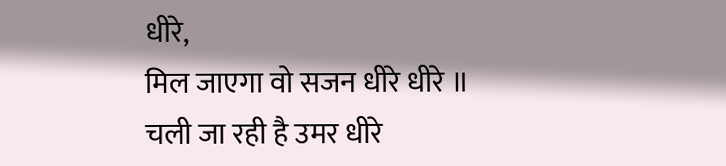धीरे,
मिल जाएगा वो सजन धीरे धीरे ॥
चली जा रही है उमर धीरे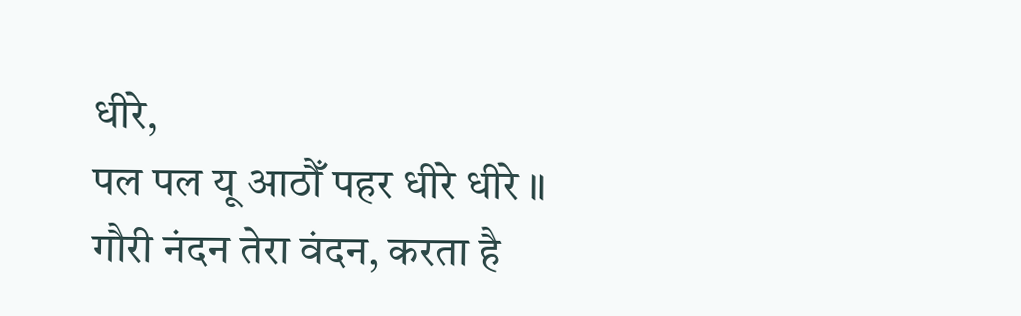धीरे,
पल पल यू आठौँ पहर धीरे धीरे ॥
गौरी नंदन तेरा वंदन, करता है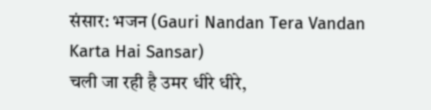संसार: भजन (Gauri Nandan Tera Vandan Karta Hai Sansar)
चली जा रही है उमर धीरे धीरे,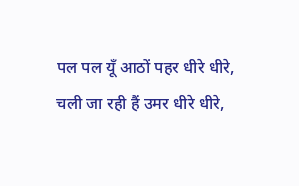पल पल यूँ आठों पहर धीरे धीरे,
चली जा रही हैं उमर धीरे धीरे,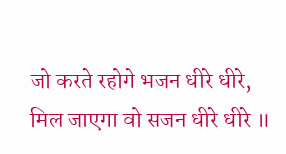जो करते रहोगे भजन धीरे धीरे,
मिल जाएगा वो सजन धीरे धीरे ॥